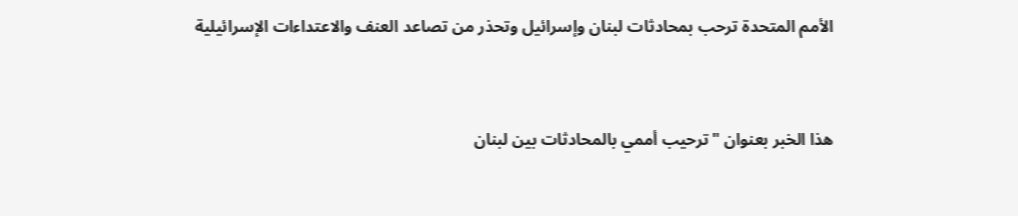الأمم المتحدة ترحب بمحادثات لبنان وإسرائيل وتحذر من تصاعد العنف والاعتداءات الإسرائيلية


هذا الخبر بعنوان "ترحيب أممي بالمحادثات بين لبنان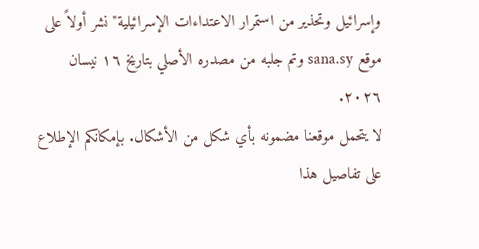وإسرائيل وتحذير من استمرار الاعتداءات الإسرائيلية" نشر أولاً على موقع sana.sy وتم جلبه من مصدره الأصلي بتاريخ ١٦ نيسان ٢٠٢٦.
لا يتحمل موقعنا مضمونه بأي شكل من الأشكال. بإمكانكم الإطلاع على تفاصيل هذا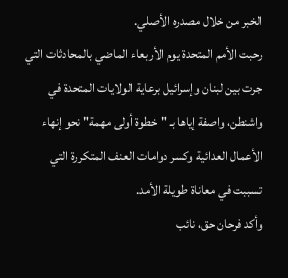الخبر من خلال مصدره الأصلي.
رحبت الأمم المتحدة يوم الأربعاء الماضي بالمحادثات التي جرت بين لبنان وإسرائيل برعاية الولايات المتحدة في واشنطن، واصفة إياها بـ "خطوة أولى مهمة" نحو إنهاء الأعمال العدائية وكسر دوامات العنف المتكررة التي تسببت في معاناة طويلة الأمد.
وأكد فرحان حق، نائب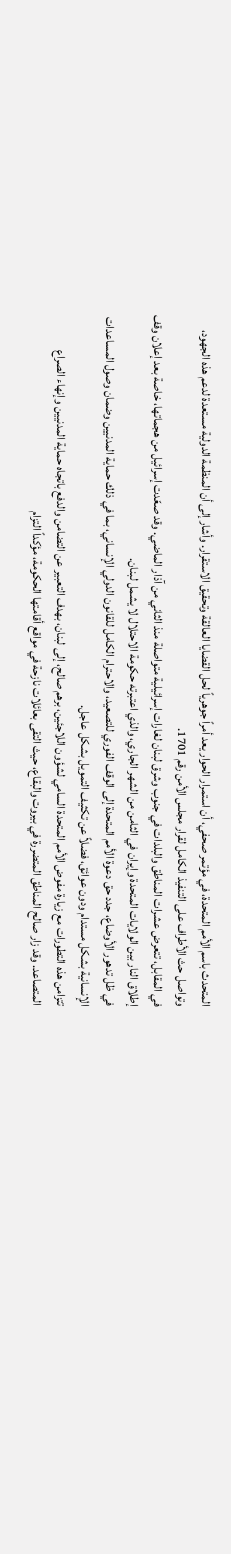المتحدث باسم الأمم المتحدة، في مؤتمر صحفي، أن استمرار الحوار يعد أمراً جوهرياً لحل القضايا العالقة وتحقيق الاستقرار. وأشار إلى أن المنظمة الدولية مستعدة لدعم هذه الجهود، وتواصل حث الأطراف على التنفيذ الكامل لقرار مجلس الأمن رقم 1701.
في المقابل، تتعرض عشرات المناطق والبلدات في جنوب وشرق لبنان لغارات إسرائيلية متواصلة منذ الثاني من آذار الماضي. وقد صعّدت إسرائيل من هجماتها، خاصة بعد إعلان وقف إطلاق النار بين الولايات المتحدة وإيران في الثامن من الشهر الجاري، والذي اعتبرته حكومة الاحتلال لا يشمل لبنان.
في ظل تدهور الأوضاع، جدد حق دعوة الأمم المتحدة إلى الوقف الفوري للتصعيد، والاحترام الكامل للقانون الدولي الإنساني، بما في ذلك حماية المدنيين وضمان وصول المساعدات الإنسانية بشكل مستدام ودون عوائق، فضلاً عن تكثيف التمويل بشكل عاجل.
تتزامن هذه التطورات مع زيارة مفوض الأمم المتحدة السامي لشؤون اللاجئين، برهم صالح، إلى لبنان، بهدف التعبير عن التضامن والدفع باتجاه حماية المدنيين وإنهاء الصراع المتصاعد. وقد زار صالح المناطق المتضررة في بيروت والبقاع، حيث التقى بعائلات نازحة في مواقع أقامتها الحكومة، مؤكداً التزام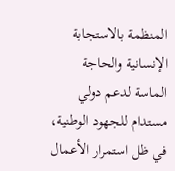المنظمة بالاستجابة الإنسانية والحاجة الماسة لدعم دولي مستدام للجهود الوطنية، في ظل استمرار الأعمال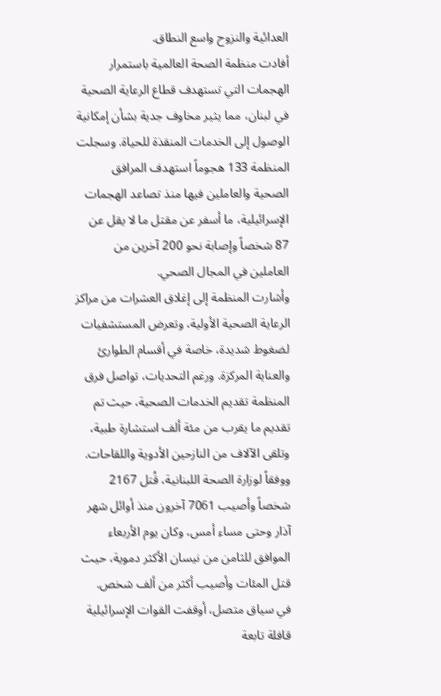العدائية والنزوح واسع النطاق.
أفادت منظمة الصحة العالمية باستمرار الهجمات التي تستهدف قطاع الرعاية الصحية في لبنان، مما يثير مخاوف جدية بشأن إمكانية الوصول إلى الخدمات المنقذة للحياة. وسجلت المنظمة 133 هجوماً استهدف المرافق الصحية والعاملين فيها منذ تصاعد الهجمات الإسرائيلية، ما أسفر عن مقتل ما لا يقل عن 87 شخصاً وإصابة نحو 200 آخرين من العاملين في المجال الصحي.
وأشارت المنظمة إلى إغلاق العشرات من مراكز الرعاية الصحية الأولية، وتعرض المستشفيات لضغوط شديدة، خاصة في أقسام الطوارئ والعناية المركزة. ورغم التحديات، تواصل فرق المنظمة تقديم الخدمات الصحية، حيث تم تقديم ما يقرب من مئة ألف استشارة طبية، وتلقى الآلاف من النازحين الأدوية واللقاحات.
ووفقاً لوزارة الصحة اللبنانية، قُتل 2167 شخصاً وأصيب 7061 آخرون منذ أوائل شهر آذار وحتى مساء أمس، وكان يوم الأربعاء الموافق للثامن من نيسان الأكثر دموية، حيث قتل المئات وأصيب أكثر من ألف شخص.
في سياق متصل، أوقفت القوات الإسرائيلية قافلة تابعة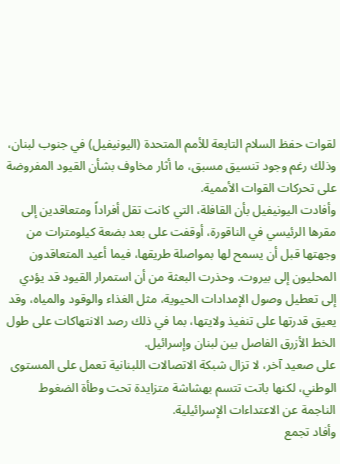لقوات حفظ السلام التابعة للأمم المتحدة (اليونيفيل) في جنوب لبنان، وذلك رغم وجود تنسيق مسبق، ما أثار مخاوف بشأن القيود المفروضة على تحركات القوات الأممية.
وأفادت اليونيفيل بأن القافلة، التي كانت تقل أفراداً ومتعاقدين إلى مقرها الرئيسي في الناقورة، أوقفت على بعد بضعة كيلومترات من وجهتها قبل أن يسمح لها بمواصلة طريقها، فيما أعيد المتعاقدون المحليون إلى بيروت. وحذرت البعثة من أن استمرار القيود قد يؤدي إلى تعطيل وصول الإمدادات الحيوية، مثل الغذاء والوقود والمياه، وقد يعيق قدرتها على تنفيذ ولايتها، بما في ذلك رصد الانتهاكات على طول الخط الأزرق الفاصل بين لبنان وإسرائيل.
على صعيد آخر، لا تزال شبكة الاتصالات اللبنانية تعمل على المستوى الوطني، لكنها باتت تتسم بهشاشة متزايدة تحت وطأة الضغوط الناجمة عن الاعتداءات الإسرائيلية.
وأفاد تجمع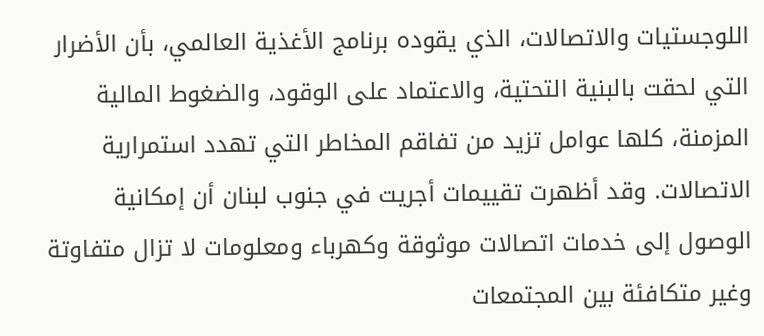اللوجستيات والاتصالات، الذي يقوده برنامج الأغذية العالمي، بأن الأضرار التي لحقت بالبنية التحتية، والاعتماد على الوقود، والضغوط المالية المزمنة، كلها عوامل تزيد من تفاقم المخاطر التي تهدد استمرارية الاتصالات. وقد أظهرت تقييمات أجريت في جنوب لبنان أن إمكانية الوصول إلى خدمات اتصالات موثوقة وكهرباء ومعلومات لا تزال متفاوتة وغير متكافئة بين المجتمعات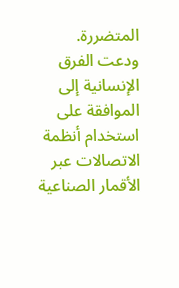المتضررة. ودعت الفرق الإنسانية إلى الموافقة على استخدام أنظمة الاتصالات عبر الأقمار الصناعية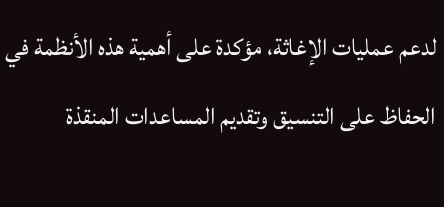لدعم عمليات الإغاثة، مؤكدة على أهمية هذه الأنظمة في الحفاظ على التنسيق وتقديم المساعدات المنقذة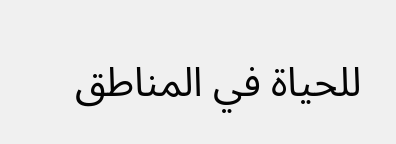للحياة في المناطق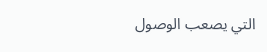التي يصعب الوصول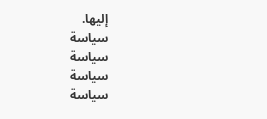إليها.
سياسة
سياسة
سياسة
سياسة